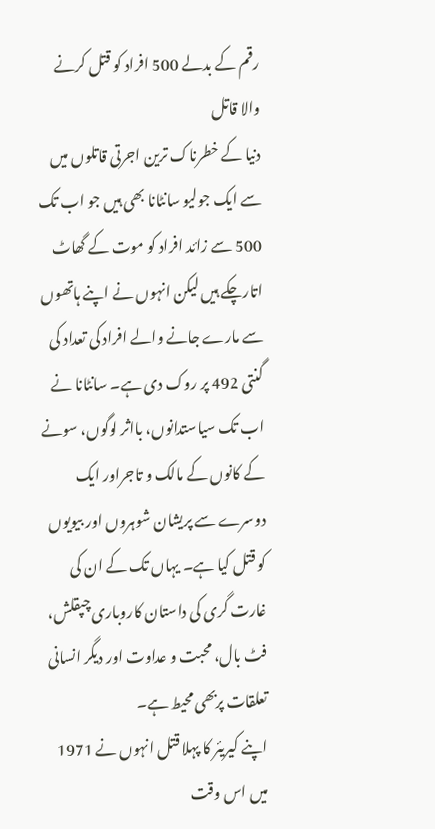رقم کے بدلے 500 افراد کو قتل کرنے والا قاتل
دنیا کے خطرناک ترین اجرتی قاتلوں میں سے ایک جولیو سانٹانا بھی ہیں جو اب تک 500 سے زائد افراد کو موت کے گھاٹ اتارچکے ہیں لیکن انہوں نے اپنے ہاتھوں سے مارے جانے والے افراد کی تعداد کی گنتی 492 پر روک دی ہے۔ سانٹانا نے اب تک سیاستدانوں، بااثر لوگوں، سونے کے کانوں کے مالک و تاجراور ایک دوسرے سے پریشان شوہروں اور بیویوں کو قتل کیا ہے۔ یہاں تک کے ان کی غارت گری کی داستان کاروباری چپقلش، فٹ بال، محبت و عداوت اور دیگر انسانی تعلقات پربھی محیط ہے۔
اپنے کیریئر کا پہلا قتل انہوں نے 1971 میں اس وقت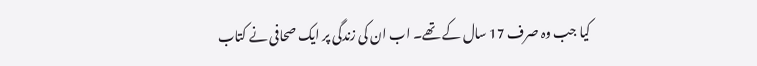کیا جب وہ صرف 17 سال کے تھے۔ اب ان کی زندگی پر ایک صحافی نے کتاب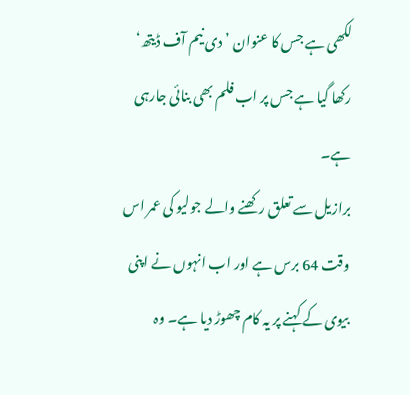لکھی ہے جس کا عنوان ’دی نیم آف ڈیتھ‘ رکھا گیا ہے جس پر اب فلم بھی بنائی جارہی ہے۔
برازیل سے تعلق رکھنے والے جولیو کی عمر اس وقت 64 برس ہے اور اب انہوں نے اپنی بیوی کے کہنے پر یہ کام چھوڑ دیا ہے۔ وہ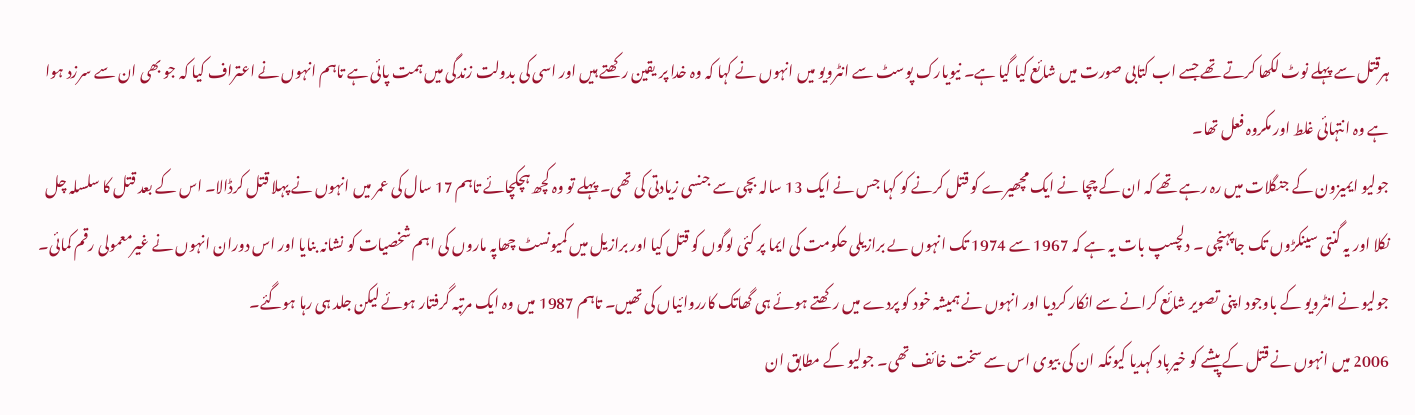ہرقتل سے پہلے نوٹ لکھا کرتے تھے جسے اب کتابی صورت میں شائع کیا گیا ہے۔ نیویارک پوسٹ سے انٹرویو میں انہوں نے کہا کہ وہ خدا پر یقین رکھتے ہیں اور اسی کی بدولت زندگی میں ہمت پائی ہے تاہم انہوں نے اعتراف کیا کہ جو بھی ان سے سرزد ہوا ہے وہ انتہائی غلط اور مکروہ فعل تھا۔
جولیو ایمیزون کے جنگلات میں رہ رہے تھے کہ ان کے چچا نے ایک مچھیرے کو قتل کرنے کو کہا جس نے ایک 13 سالہ بچی سے جنسی زیادتی کی تھی۔ پہلے تو وہ کچھ ہچکچائے تاہم 17 سال کی عمر میں انہوں نے پہلا قتل کرڈالا۔ اس کے بعد قتل کا سلسلہ چل نکلا اور یہ گنتی سینکڑوں تک جاپہنچی ۔ دلچسپ بات یہ ہے کہ 1967 سے 1974 تک انہوں ںے برازیلی حکومت کی ایما پر کئی لوگوں کو قتل کیا اور برازیل میں کمیونسٹ چھاپہ ماروں کی اہم شخصیات کو نشانہ بنایا اور اس دوران انہوں نے غیرمعمولی رقم کمائی۔
جولیو نے انٹرویو کے باوجود اپنی تصویر شائع کرانے سے انکار کردیا اور انہوں نے ہمیشہ خود کو پردے میں رکھتے ہوئے ہی گھاتک کارروائیاں کی تھیں۔ تاہم 1987 میں وہ ایک مرتبہ گرفتار ہوئے لیکن جلد ہی رہا ہوگئے۔
2006 میں انہوں نے قتل کے پیشے کو خیرباد کہدیا کیونکہ ان کی بیوی اس سے سخت خائف تھی۔ جولیو کے مطابق ان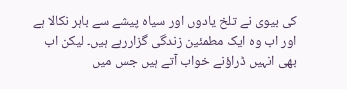کی بیوی نے تلخ یادوں اور سیاہ پیشے سے باہر نکالا ہے اور اب وہ ایک مطمئین زندگی گزاررہے ہیں۔ لیکن اب بھی انہیں ڈراؤنے خواب آتے ہیں جس میں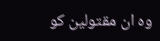وہ ان مقتولین کو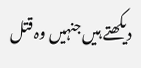دیکھتے ہیں جنہیں وہ قتل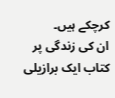کرچکے ہیں۔
ان کی زندگی پر کتاب ایک برازیلی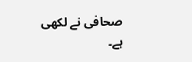صحافی نے لکھی ہے۔